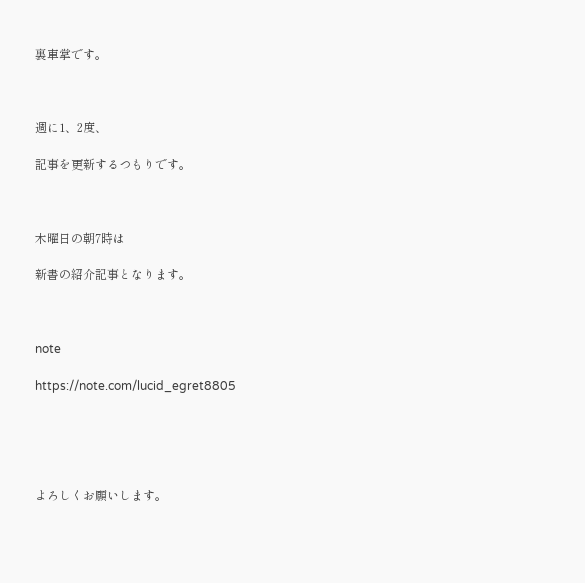裏車掌です。



週に1、2度、

記事を更新するつもりです。



木曜日の朝7時は

新書の紹介記事となります。



note

https://note.com/lucid_egret8805





よろしくお願いします。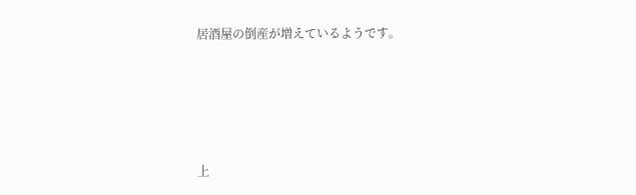居酒屋の倒産が増えているようです。







上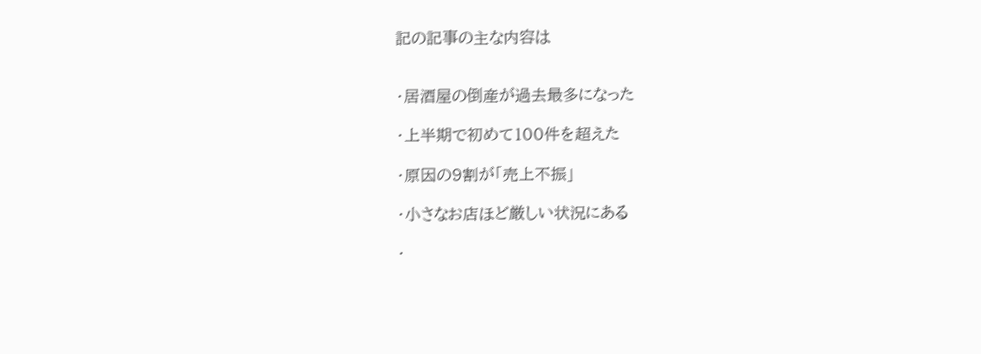記の記事の主な内容は


・居酒屋の倒産が過去最多になった

・上半期で初めて100件を超えた

・原因の9割が「売上不振」

・小さなお店ほど厳しい状況にある

・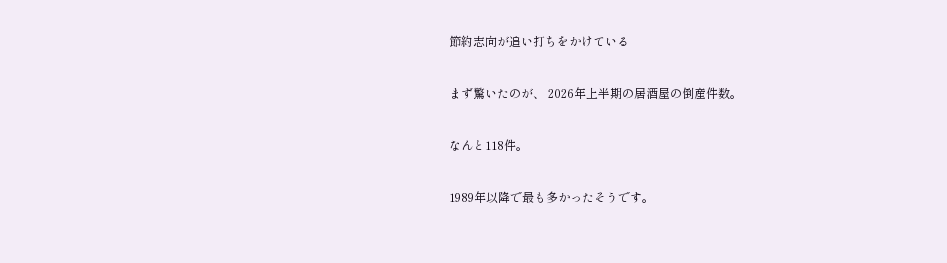節約志向が追い打ちをかけている


まず驚いたのが、 2026年上半期の居酒屋の倒産件数。


なんと118件。


1989年以降で最も多かったそうです。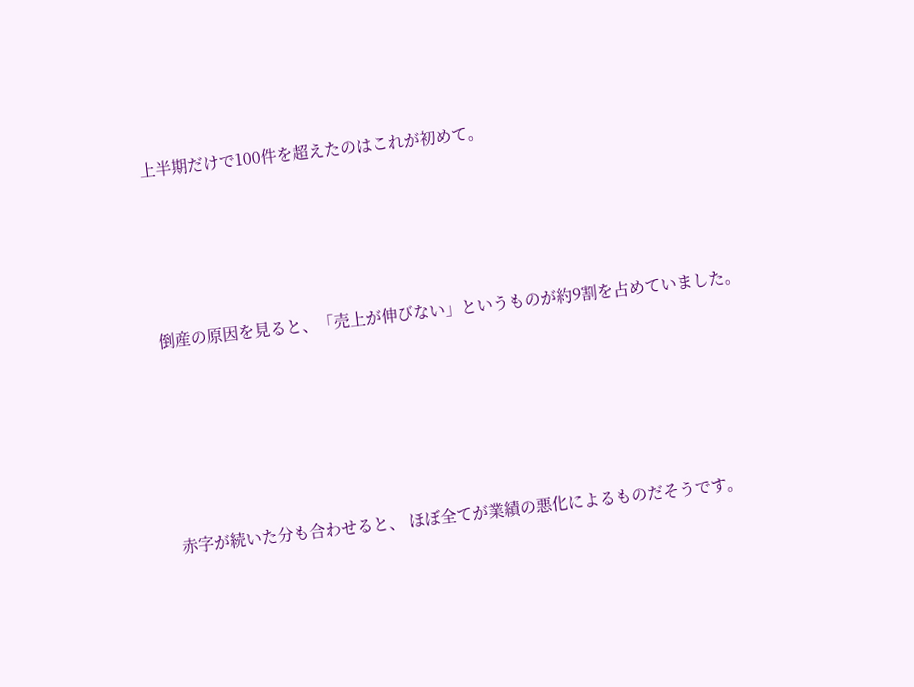上半期だけで100件を超えたのはこれが初めて。




倒産の原因を見ると、「売上が伸びない」というものが約9割を占めていました。





赤字が続いた分も合わせると、 ほぼ全てが業績の悪化によるものだそうです。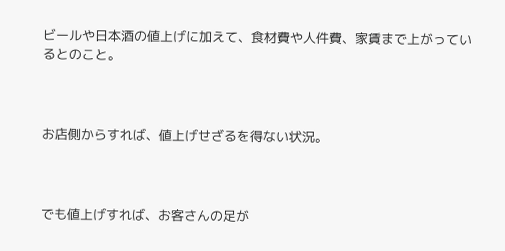ビールや日本酒の値上げに加えて、食材費や人件費、家賃まで上がっているとのこと。



お店側からすれば、値上げせざるを得ない状況。



でも値上げすれば、お客さんの足が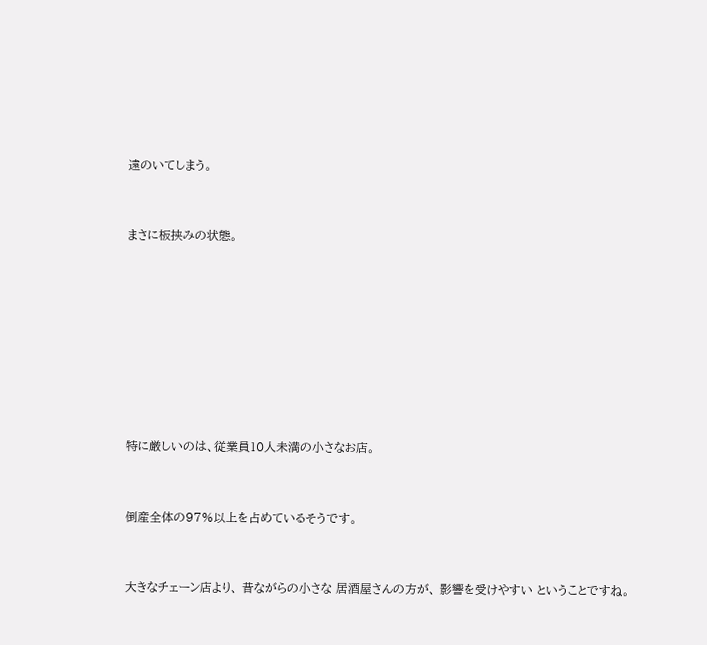遠のいてしまう。



まさに板挟みの状態。











特に厳しいのは、従業員10人未満の小さなお店。



倒産全体の97%以上を占めているそうです。



大きなチェーン店より、 昔ながらの小さな 居酒屋さんの方が、 影響を受けやすい ということですね。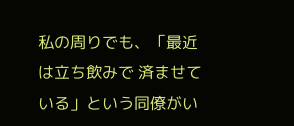私の周りでも、「最近は立ち飲みで 済ませている」という同僚がい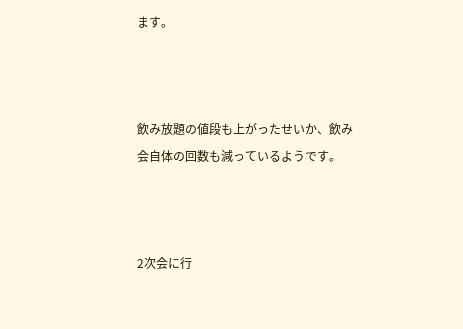ます。



飲み放題の値段も上がったせいか、飲み会自体の回数も減っているようです。



2次会に行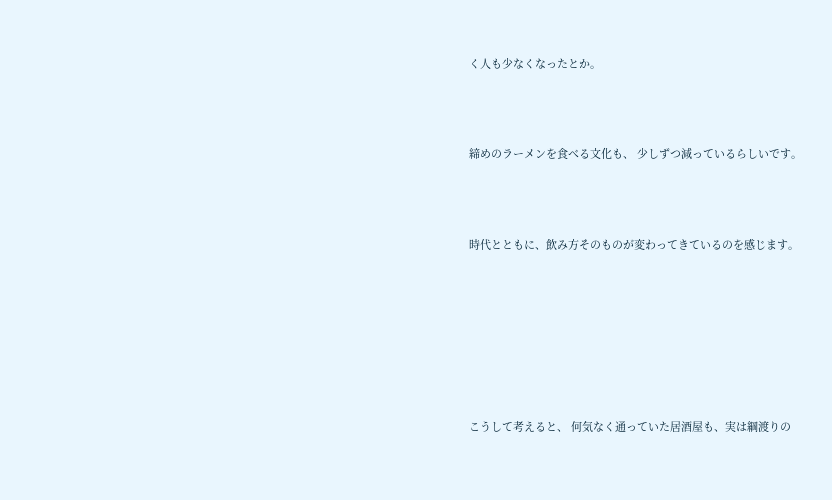く人も少なくなったとか。



締めのラーメンを食べる文化も、 少しずつ減っているらしいです。



時代とともに、飲み方そのものが変わってきているのを感じます。







こうして考えると、 何気なく通っていた居酒屋も、実は綱渡りの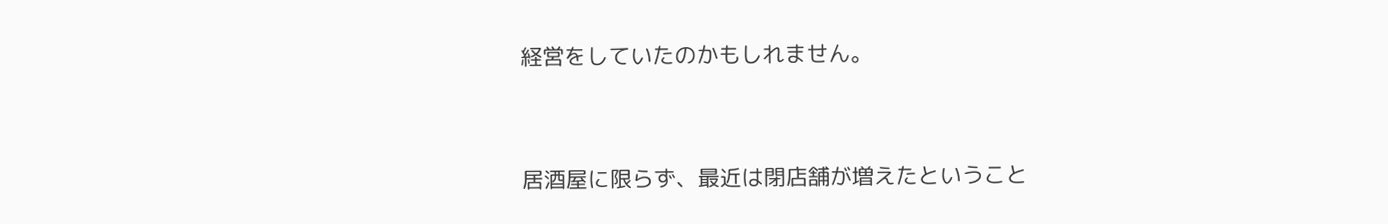経営をしていたのかもしれません。



居酒屋に限らず、最近は閉店舗が増えたということ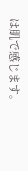は肌で感じます。